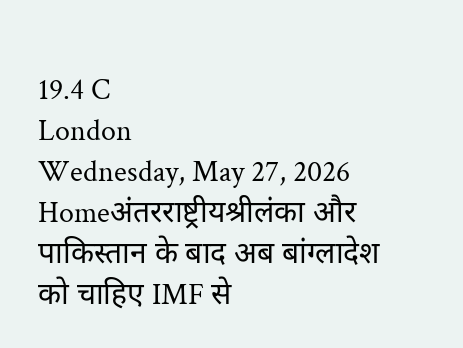19.4 C
London
Wednesday, May 27, 2026
Homeअंतरराष्ट्रीयश्रीलंका और पाकिस्‍तान के बाद अब बांग्‍लादेश को चाहिए IMF से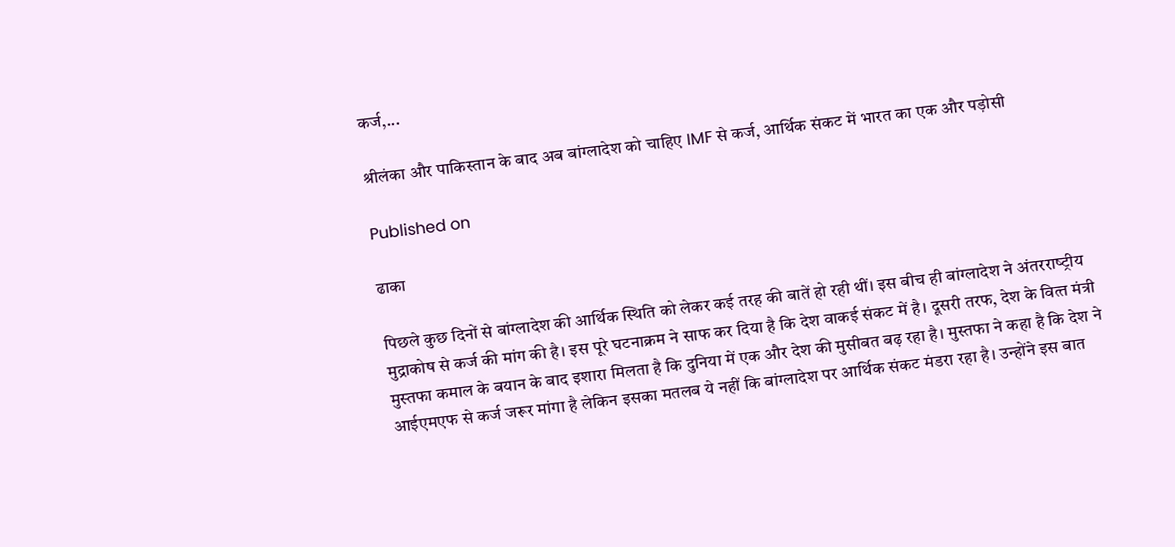कर्ज,...

श्रीलंका और पाकिस्‍तान के बाद अब बांग्‍लादेश को चाहिए IMF से कर्ज, आर्थिक संकट में भारत का एक और पड़ोसी

Published on

ढाका

पिछले कुछ दिनों से बांग्‍लादेश की आर्थिक स्थिति को लेकर कई तरह की बातें हो रही थीं। इस बीच ही बांग्‍लादेश ने अंतरराष्‍ट्रीय मुद्राकोष से कर्ज की मांग की है। इस पूरे घटनाक्रम ने साफ कर दिया है कि देश वाकई संकट में है। दूसरी तरफ, देश के वित्‍त मंत्री मुस्‍तफा कमाल के बयान के बाद इशारा मिलता है कि दुनिया में एक और देश की मुसीबत बढ़ रहा है। मुस्‍तफा ने कहा है कि देश ने आईएमएफ से कर्ज जरूर मांगा है लेकिन इसका मतलब ये नहीं कि बांग्लादेश पर आर्थिक संकट मंडरा रहा है। उन्‍होंने इस बात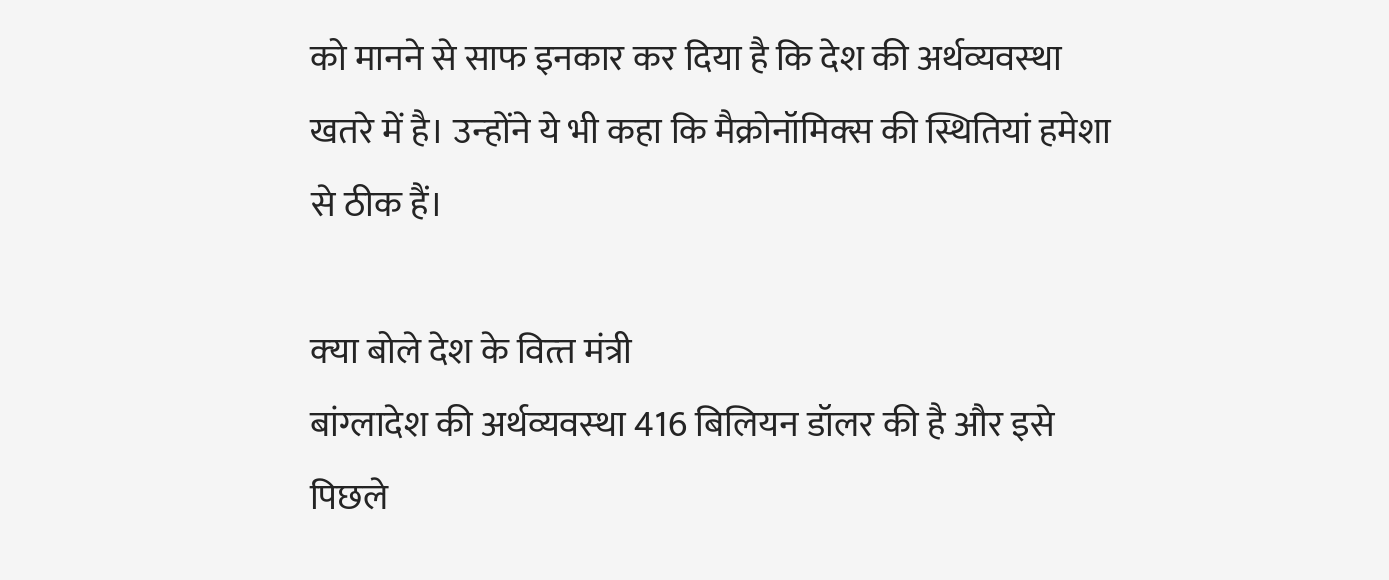को मानने से साफ इनकार कर दिया है कि देश की अर्थव्‍यवस्‍था खतरे में है। उन्‍होंने ये भी कहा कि मैक्रोनॉमिक्‍स की स्थितियां हमेशा से ठीक हैं।

क्‍या बोले देश के वित्‍त मंत्री
बांग्‍लादेश की अर्थव्‍यवस्‍था 416 बिलियन डॉलर की है और इसे पिछले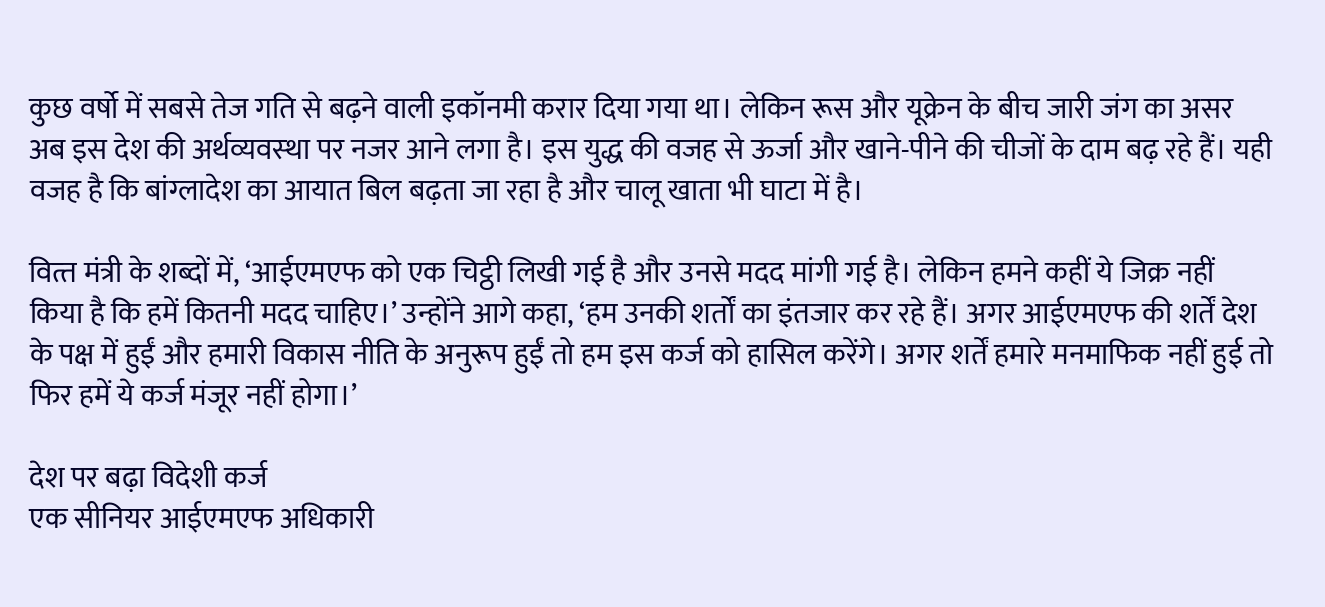कुछ वर्षो में सबसे तेज गति से बढ़ने वाली इकॉनमी करार दिया गया था। लेकिन रूस और यूक्रेन के बीच जारी जंग का असर अब इस देश की अर्थव्‍यवस्‍था पर नजर आने लगा है। इस युद्ध की वजह से ऊर्जा और खाने-पीने की चीजों के दाम बढ़ रहे हैं। यही वजह है कि बांग्‍लादेश का आयात बिल बढ़ता जा रहा है और चालू खाता भी घाटा में है।

वित्‍त मंत्री के शब्‍दों में, ‘आईएमएफ को एक चिट्ठी लिखी गई है और उनसे मदद मांगी गई है। ले‍किन हमने कहीं ये जिक्र नहीं किया है कि हमें कितनी मदद चाहिए।’ उन्‍होंने आगे कहा, ‘हम उनकी शर्तों का इंतजार कर रहे हैं। अगर आईएमएफ की शर्तें देश के पक्ष में हुईं और हमारी विकास नीति के अनुरूप हुईं तो हम इस कर्ज को हासिल करेंगे। अगर शर्तें हमारे मनमाफिक नहीं हुई तो फिर हमें ये कर्ज मंजूर नहीं होगा।’

देश पर बढ़ा विदेशी कर्ज
एक सीनियर आईएमएफ अधिकारी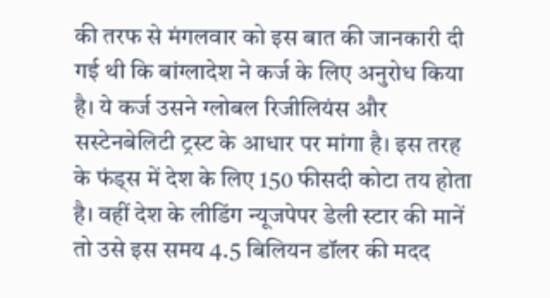की तरफ से मंगलवार को इस बात की जानकारी दी गई थी कि बांग्‍लादेश ने कर्ज के लिए अनुरोध किया है। ये कर्ज उसने ग्‍लोबल रिज‍ीलियंस और सस्‍टेनबेलिटी ट्रस्‍ट के आधार पर मांगा है। इस तरह के फंड्स में देश के लिए 150 फीसदी कोटा तय होता है। वहीं देश के लीडिंग न्‍यूजपेपर डेली स्‍टार की मानें तो उसे इस समय 4.5 बिलियन डॉलर की मदद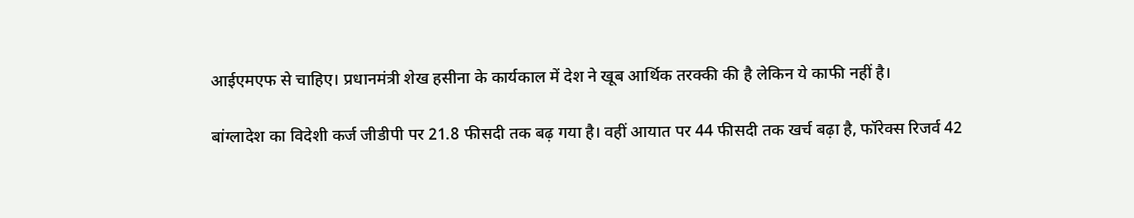आईएमएफ से चाहिए। प्रधानमंत्री शेख हसीना के कार्यकाल में देश ने खूब आर्थिक तरक्‍की की है लेकिन ये काफी नहीं है।

बांग्‍लादेश का विदेशी कर्ज जीडीपी पर 21.8 फीसदी तक बढ़ गया है। वहीं आयात पर 44 फीसदी तक खर्च बढ़ा है, फॉरेक्‍स रिजर्व 42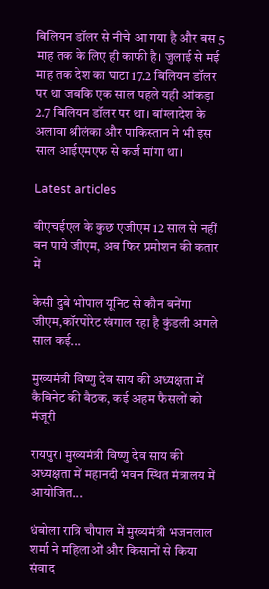बिलियन डॉलर से नीचे आ गया है और बस 5 माह तक के लिए ही काफी है। जुलाई से मई माह तक देश का घाटा 17.2 बिलियन डॉलर पर था जबकि एक साल पहले यही आंकड़ा 2.7 बिलियन डॉलर पर था। बांग्‍लादेश के अलावा श्रीलंका और पाकिस्‍तान ने भी इस साल आईएमएफ से कर्ज मांगा था।

Latest articles

बीएचईएल के कुछ एजीएम 12 साल से नहीं बन पाये जीएम, अब फिर प्रमोशन की कतार में

केसी दुबे भोपाल यूनिट से कौन बनेंगा जीएम,कॉरपोरेट खंगाल रहा है कुंडली अगले साल कई...

मुख्यमंत्री विष्णु देव साय की अध्यक्षता में कैबिनेट की बैठक, कई अहम फैसलों को मंजूरी

रायपुर। मुख्यमंत्री विष्णु देव साय की अध्यक्षता में महानदी भवन स्थित मंत्रालय में आयोजित...

धंबोला रात्रि चौपाल में मुख्यमंत्री भजनलाल शर्मा ने महिलाओं और किसानों से किया संवाद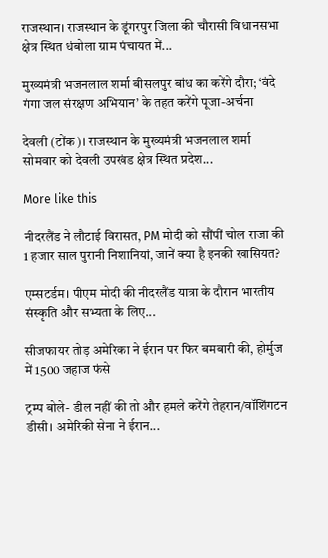राजस्थान। राजस्थान के डूंगरपुर जिला की चौरासी विधानसभा क्षेत्र स्थित धंबोला ग्राम पंचायत में...

मुख्यमंत्री भजनलाल शर्मा बीसलपुर बांध का करेंगे दौरा; ‘वंदे गंगा जल संरक्षण अभियान’ के तहत करेंगे पूजा-अर्चना

देवली (टोंक)। राजस्थान के मुख्यमंत्री भजनलाल शर्मा सोमवार को देवली उपखंड क्षेत्र स्थित प्रदेश...

More like this

नीदरलैंड ने लौटाई विरासत, PM मोदी को सौंपीं चोल राजा की 1 हजार साल पुरानी निशानियां, जानें क्या है इनकी खासियत?

एम्सटर्डम। पीएम मोदी की नीदरलैंड यात्रा के दौरान भारतीय संस्कृति और सभ्यता के लिए...

सीजफायर तोड़ अमेरिका ने ईरान पर फिर बमबारी की, होर्मुज में 1500 जहाज फंसे

ट्रम्प बोले- डील नहीं की तो और हमले करेंगे तेहरान/वॉशिंगटन डीसी। अमेरिकी सेना ने ईरान...